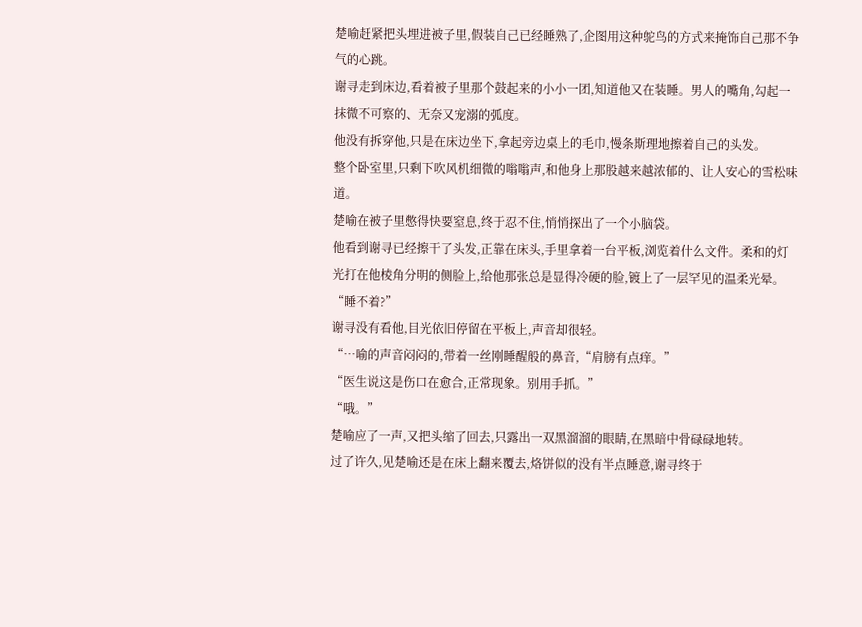楚喻赶紧把头埋进被子里,假装自己已经睡熟了,企图用这种鸵鸟的方式来掩饰自己那不争气的心跳。
谢寻走到床边,看着被子里那个鼓起来的小小一团,知道他又在装睡。男人的嘴角,勾起一抹微不可察的、无奈又宠溺的弧度。
他没有拆穿他,只是在床边坐下,拿起旁边桌上的毛巾,慢条斯理地擦着自己的头发。
整个卧室里,只剩下吹风机细微的嗡嗡声,和他身上那股越来越浓郁的、让人安心的雪松味道。
楚喻在被子里憋得快要窒息,终于忍不住,悄悄探出了一个小脑袋。
他看到谢寻已经擦干了头发,正靠在床头,手里拿着一台平板,浏览着什么文件。柔和的灯光打在他棱角分明的侧脸上,给他那张总是显得冷硬的脸,镀上了一层罕见的温柔光晕。
“睡不着?”
谢寻没有看他,目光依旧停留在平板上,声音却很轻。
“…喻的声音闷闷的,带着一丝刚睡醒般的鼻音,“肩膀有点痒。”
“医生说这是伤口在愈合,正常现象。别用手抓。”
“哦。”
楚喻应了一声,又把头缩了回去,只露出一双黑溜溜的眼睛,在黑暗中骨碌碌地转。
过了许久,见楚喻还是在床上翻来覆去,烙饼似的没有半点睡意,谢寻终于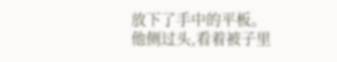放下了手中的平板。
他侧过头,看着被子里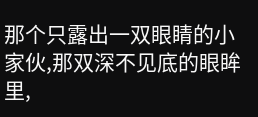那个只露出一双眼睛的小家伙,那双深不见底的眼眸里,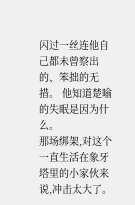闪过一丝连他自己都未曾察出的、笨拙的无措。 他知道楚喻的失眠是因为什么。
那场绑架,对这个一直生活在象牙塔里的小家伙来说,冲击太大了。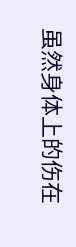虽然身体上的伤在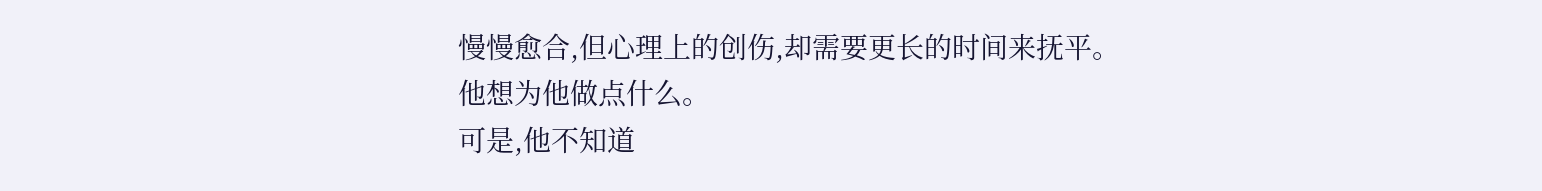慢慢愈合,但心理上的创伤,却需要更长的时间来抚平。
他想为他做点什么。
可是,他不知道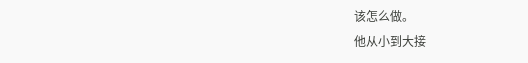该怎么做。
他从小到大接